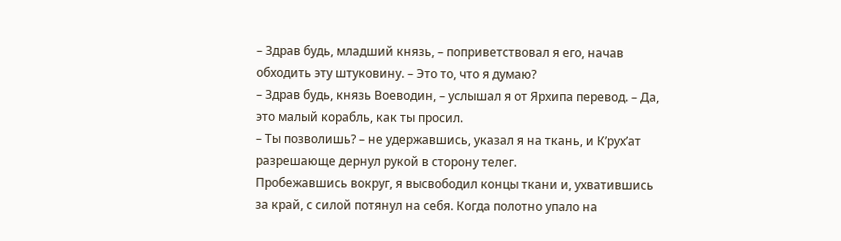– Здрав будь, младший князь, – поприветствовал я его, начав обходить эту штуковину. – Это то, что я думаю?
– Здрав будь, князь Воеводин, – услышал я от Ярхипа перевод. – Да, это малый корабль, как ты просил.
– Ты позволишь? – не удержавшись, указал я на ткань, и К’рух’ат разрешающе дернул рукой в сторону телег.
Пробежавшись вокруг, я высвободил концы ткани и, ухватившись за край, с силой потянул на себя. Когда полотно упало на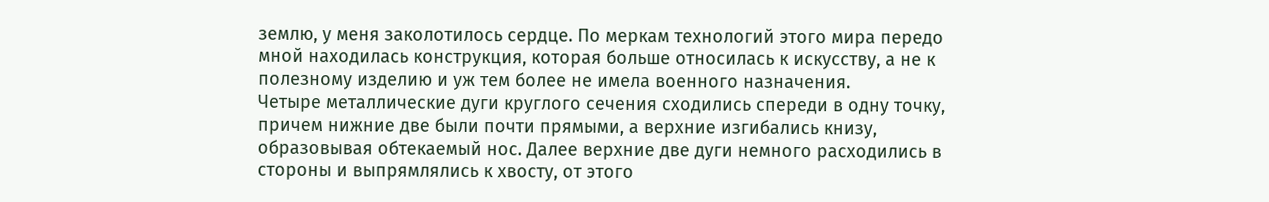землю, у меня заколотилось сердце. По меркам технологий этого мира передо мной находилась конструкция, которая больше относилась к искусству, а не к полезному изделию и уж тем более не имела военного назначения.
Четыре металлические дуги круглого сечения сходились спереди в одну точку, причем нижние две были почти прямыми, а верхние изгибались книзу, образовывая обтекаемый нос. Далее верхние две дуги немного расходились в стороны и выпрямлялись к хвосту, от этого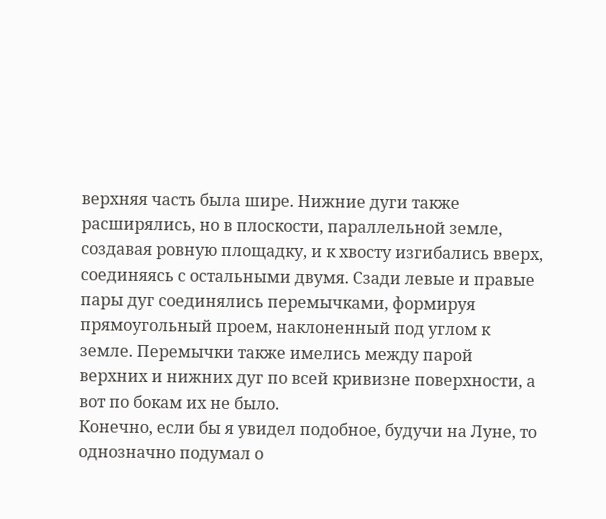верхняя часть была шире. Нижние дуги также расширялись, но в плоскости, параллельной земле, создавая ровную площадку, и к хвосту изгибались вверх, соединяясь с остальными двумя. Сзади левые и правые пары дуг соединялись перемычками, формируя прямоугольный проем, наклоненный под углом к земле. Перемычки также имелись между парой верхних и нижних дуг по всей кривизне поверхности, а вот по бокам их не было.
Конечно, если бы я увидел подобное, будучи на Луне, то однозначно подумал о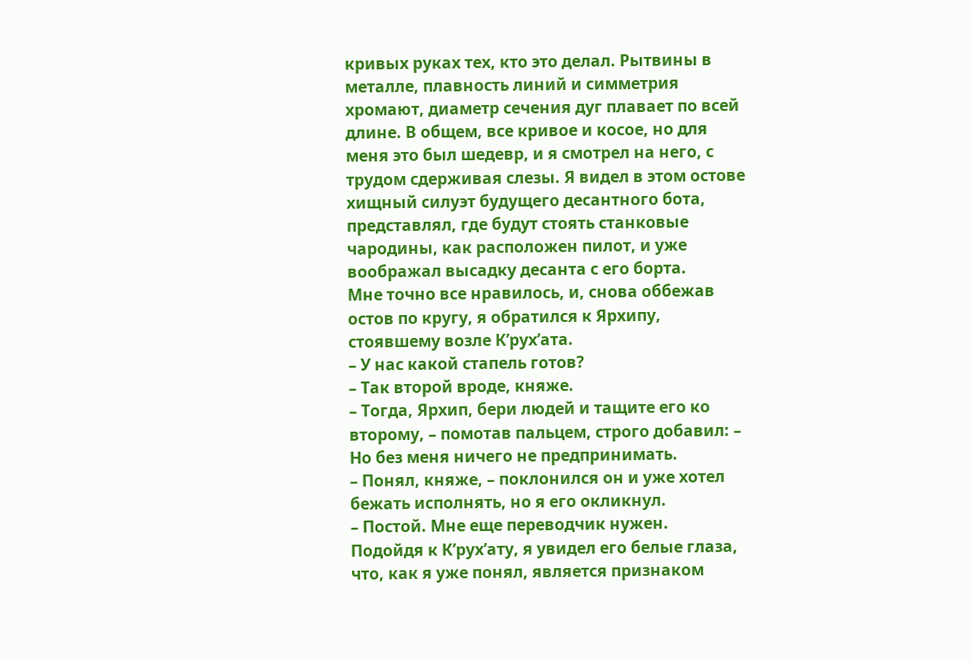кривых руках тех, кто это делал. Рытвины в металле, плавность линий и симметрия хромают, диаметр сечения дуг плавает по всей длине. В общем, все кривое и косое, но для меня это был шедевр, и я смотрел на него, с трудом сдерживая слезы. Я видел в этом остове хищный силуэт будущего десантного бота, представлял, где будут стоять станковые чародины, как расположен пилот, и уже воображал высадку десанта с его борта.
Мне точно все нравилось, и, снова оббежав остов по кругу, я обратился к Ярхипу, стоявшему возле К’рух’ата.
– У нас какой стапель готов?
– Так второй вроде, княже.
– Тогда, Ярхип, бери людей и тащите его ко второму, – помотав пальцем, строго добавил: – Но без меня ничего не предпринимать.
– Понял, княже, – поклонился он и уже хотел бежать исполнять, но я его окликнул.
– Постой. Мне еще переводчик нужен.
Подойдя к К’рух’ату, я увидел его белые глаза, что, как я уже понял, является признаком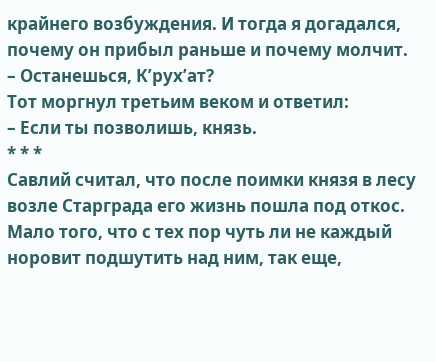крайнего возбуждения. И тогда я догадался, почему он прибыл раньше и почему молчит.
– Останешься, К’рух’ат?
Тот моргнул третьим веком и ответил:
– Если ты позволишь, князь.
* * *
Савлий считал, что после поимки князя в лесу возле Старграда его жизнь пошла под откос. Мало того, что с тех пор чуть ли не каждый норовит подшутить над ним, так еще,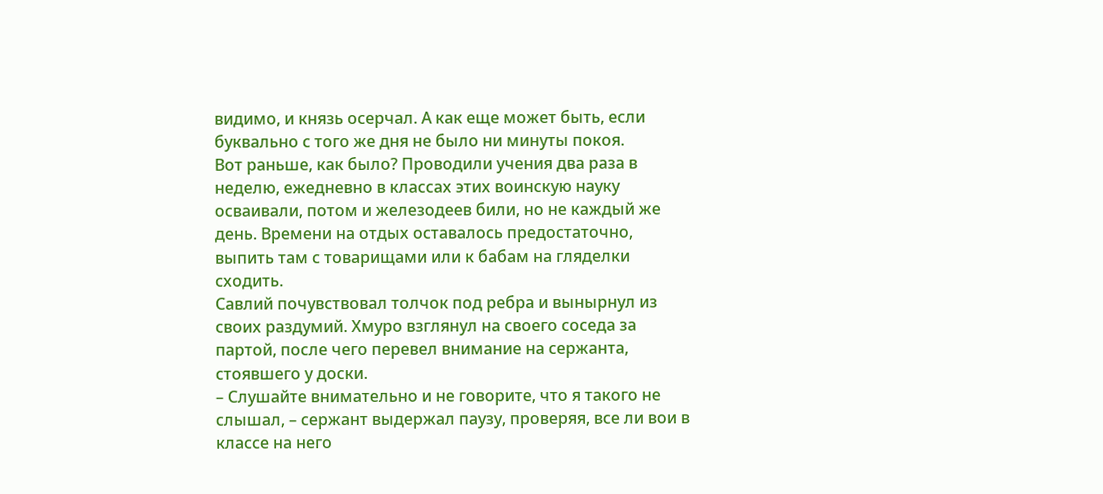видимо, и князь осерчал. А как еще может быть, если буквально с того же дня не было ни минуты покоя.
Вот раньше, как было? Проводили учения два раза в неделю, ежедневно в классах этих воинскую науку осваивали, потом и железодеев били, но не каждый же день. Времени на отдых оставалось предостаточно, выпить там с товарищами или к бабам на гляделки сходить.
Савлий почувствовал толчок под ребра и вынырнул из своих раздумий. Хмуро взглянул на своего соседа за партой, после чего перевел внимание на сержанта, стоявшего у доски.
– Слушайте внимательно и не говорите, что я такого не слышал, – сержант выдержал паузу, проверяя, все ли вои в классе на него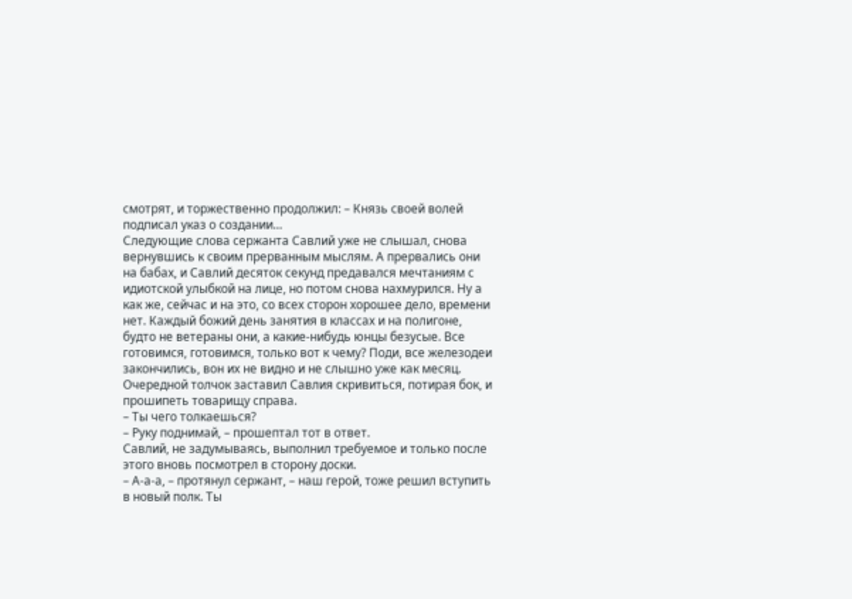смотрят, и торжественно продолжил: – Князь своей волей подписал указ о создании…
Следующие слова сержанта Савлий уже не слышал, снова вернувшись к своим прерванным мыслям. А прервались они на бабах, и Савлий десяток секунд предавался мечтаниям с идиотской улыбкой на лице, но потом снова нахмурился. Ну а как же, сейчас и на это, со всех сторон хорошее дело, времени нет. Каждый божий день занятия в классах и на полигоне, будто не ветераны они, а какие-нибудь юнцы безусые. Все готовимся, готовимся, только вот к чему? Поди, все железодеи закончились, вон их не видно и не слышно уже как месяц.
Очередной толчок заставил Савлия скривиться, потирая бок, и прошипеть товарищу справа.
– Ты чего толкаешься?
– Руку поднимай, – прошептал тот в ответ.
Савлий, не задумываясь, выполнил требуемое и только после этого вновь посмотрел в сторону доски.
– А-а-а, – протянул сержант, – наш герой, тоже решил вступить в новый полк. Ты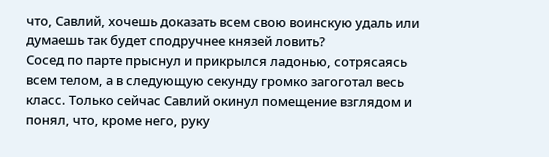что, Савлий, хочешь доказать всем свою воинскую удаль или думаешь так будет сподручнее князей ловить?
Сосед по парте прыснул и прикрылся ладонью, сотрясаясь всем телом, а в следующую секунду громко загоготал весь класс. Только сейчас Савлий окинул помещение взглядом и понял, что, кроме него, руку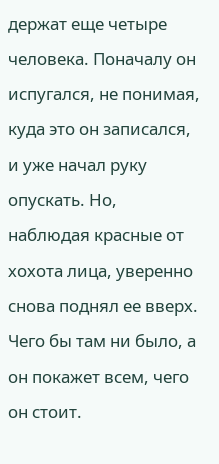держат еще четыре человека. Поначалу он испугался, не понимая, куда это он записался, и уже начал руку опускать. Но, наблюдая красные от хохота лица, уверенно снова поднял ее вверх. Чего бы там ни было, а он покажет всем, чего он стоит.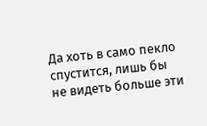Да хоть в само пекло спустится, лишь бы не видеть больше эти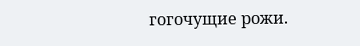гогочущие рожи.